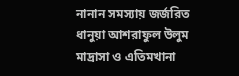নানান সমস্যায় জর্জরিত ধানুয়া আশরাফুল উলুম মাদ্রাসা ও এতিমখানা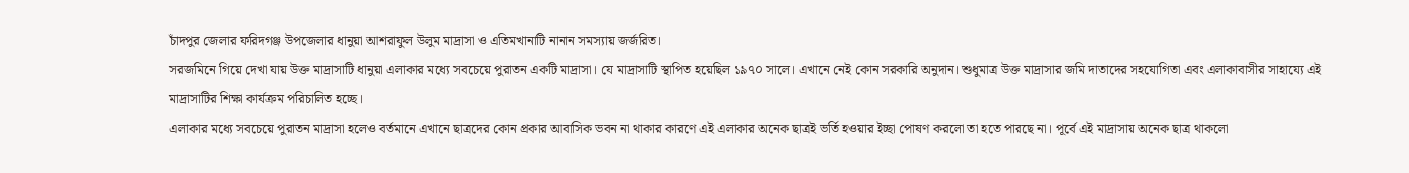চাঁদপুর জেলার ফরিদগঞ্জ উপজেলার ধানুয়া আশরাফুল উলুম মাদ্রাসা ও এতিমখানাটি নানান সমস্যায় জর্জরিত।
সরজমিনে গিয়ে দেখা যায় উক্ত মাদ্রাসাটি ধানুয়া এলাকার মধ্যে সবচেয়ে পুরাতন একটি মাদ্রাসা। যে মাদ্রাসাটি স্থাপিত হয়েছিল ১৯৭০ সালে। এখানে নেই কোন সরকারি অনুদান। শুধুমাত্র উক্ত মাদ্রাসার জমি দাতাদের সহযোগিতা এবং এলাকাবাসীর সাহায্যে এই মাদ্রাসাটির শিক্ষা কার্যক্রম পরিচালিত হচ্ছে।
এলাকার মধ্যে সবচেয়ে পুরাতন মাদ্রাসা হলেও বর্তমানে এখানে ছাত্রদের কোন প্রকার আবাসিক ভবন না থাকার কারণে এই এলাকার অনেক ছাত্রই ভর্তি হওয়ার ইচ্ছা পোষণ করলো তা হতে পারছে না। পূর্বে এই মাদ্রাসায় অনেক ছাত্র থাকলো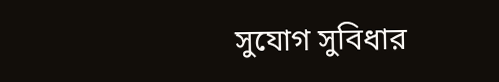সুযোগ সুবিধার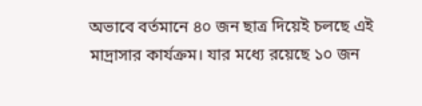অভাবে বর্তমানে ৪০ জন ছাত্র দিয়েই চলছে এই মাদ্রাসার কার্যক্রম। যার মধ্যে রয়েছে ১০ জন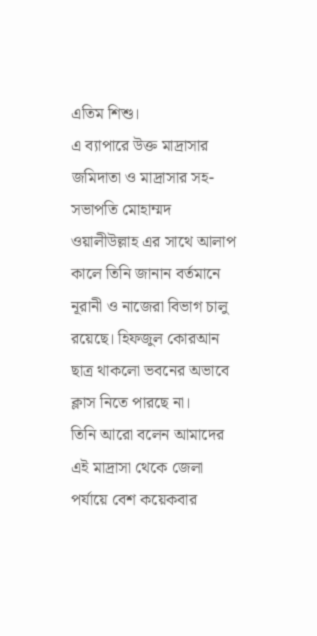এতিম শিশু।
এ ব্যাপারে উক্ত মাদ্রাসার জমিদাতা ও মাদ্রাসার সহ-সভাপতি মোহাম্মদ ওয়ালীউল্লাহ এর সাথে আলাপ কালে তিনি জানান বর্তমানে নূরানী ও নাজেরা বিভাগ চালু রয়েছে। হিফজুল কোরআন ছাত্র থাকলো ভবনের অভাবে ক্লাস নিতে পারছে না।
তিনি আরো বলেন আমাদের এই মাদ্রাসা থেকে জেলা পর্যায়ে বেশ কয়েকবার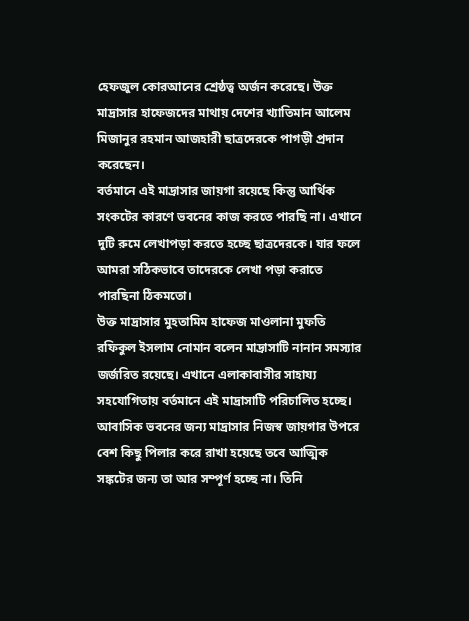হেফজুল কোরআনের শ্রেষ্ঠত্ব অর্জন করেছে। উক্ত মাদ্রাসার হাফেজদের মাথায় দেশের খ্যাতিমান আলেম মিজানুর রহমান আজহারী ছাত্রদেরকে পাগড়ী প্রদান করেছেন।
বর্তমানে এই মাদ্রাসার জায়গা রয়েছে কিন্তু আর্থিক সংকটের কারণে ভবনের কাজ করতে পারছি না। এখানে দুটি রুমে লেখাপড়া করতে হচ্ছে ছাত্রদেরকে। যার ফলে আমরা সঠিকভাবে তাদেরকে লেখা পড়া করাতে পারছিনা ঠিকমতো।
উক্ত মাদ্রাসার মুহতামিম হাফেজ মাওলানা মুফতি রফিকুল ইসলাম নোমান বলেন মাদ্রাসাটি নানান সমস্যার জর্জরিত রয়েছে। এখানে এলাকাবাসীর সাহায্য সহযোগিতায় বর্তমানে এই মাদ্রাসাটি পরিচালিত হচ্ছে। আবাসিক ভবনের জন্য মাদ্রাসার নিজস্ব জায়গার উপরে বেশ কিছু পিলার করে রাখা হয়েছে তবে আত্মিক সঙ্কটের জন্য তা আর সম্পূর্ণ হচ্ছে না। তিনি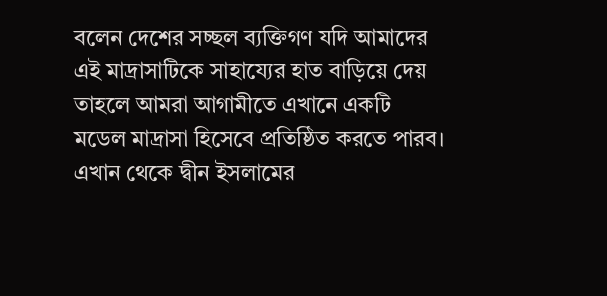বলেন দেশের সচ্ছল ব্যক্তিগণ যদি আমাদের এই মাদ্রাসাটিকে সাহায্যের হাত বাড়িয়ে দেয় তাহলে আমরা আগামীতে এখানে একটি মডেল মাদ্রাসা হিসেবে প্রতিষ্ঠিত করতে পারব। এখান থেকে দ্বীন ইসলামের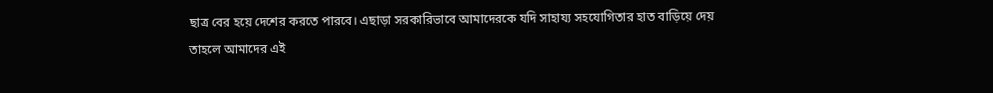ছাত্র বের হয়ে দেশের করতে পারবে। এছাড়া সরকারিভাবে আমাদেরকে যদি সাহায্য সহযোগিতার হাত বাড়িয়ে দেয় তাহলে আমাদের এই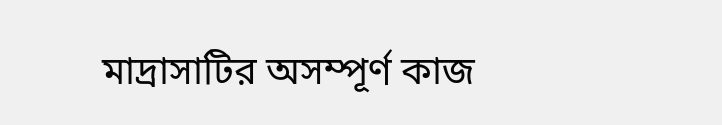মাদ্রাসাটির অসম্পূর্ণ কাজ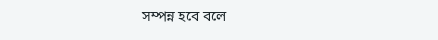সম্পন্ন হবে বলে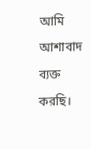আমি আশাবাদ ব্যক্ত করছি।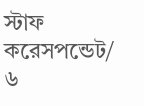স্টাফ করেসপন্ডেট/
৬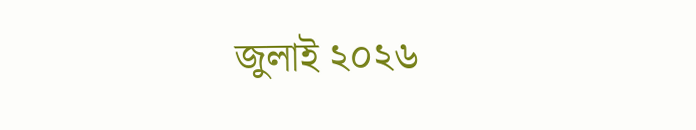জুলাই ২০২৬